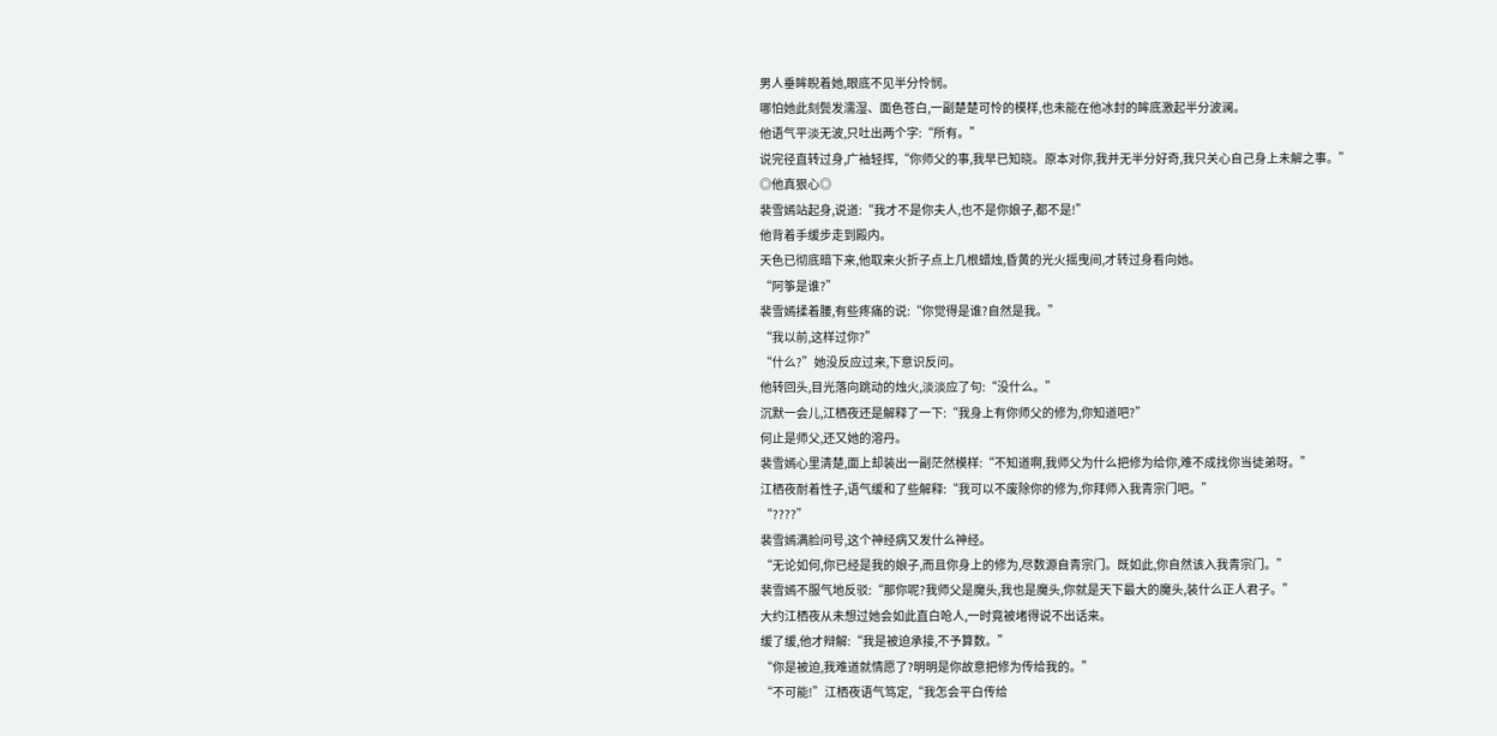男人垂眸睨着她,眼底不见半分怜悯。
哪怕她此刻鬓发濡湿、面色苍白,一副楚楚可怜的模样,也未能在他冰封的眸底激起半分波澜。
他语气平淡无波,只吐出两个字:“所有。”
说完径直转过身,广袖轻挥,“你师父的事,我早已知晓。原本对你,我并无半分好奇,我只关心自己身上未解之事。”
◎他真狠心◎
裴雪嫣站起身,说道:“我才不是你夫人,也不是你娘子,都不是!”
他背着手缓步走到殿内。
天色已彻底暗下来,他取来火折子点上几根蜡烛,昏黄的光火摇曳间,才转过身看向她。
“阿筝是谁?”
裴雪嫣揉着腰,有些疼痛的说:“你觉得是谁?自然是我。”
“我以前,这样过你?”
“什么?”她没反应过来,下意识反问。
他转回头,目光落向跳动的烛火,淡淡应了句:“没什么。”
沉默一会儿,江栖夜还是解释了一下:“我身上有你师父的修为,你知道吧?”
何止是师父,还又她的溶丹。
裴雪嫣心里清楚,面上却装出一副茫然模样:“不知道啊,我师父为什么把修为给你,难不成找你当徒弟呀。”
江栖夜耐着性子,语气缓和了些解释:“我可以不废除你的修为,你拜师入我青宗门吧。”
“????”
裴雪嫣满脸问号,这个神经病又发什么神经。
“无论如何,你已经是我的娘子,而且你身上的修为,尽数源自青宗门。既如此,你自然该入我青宗门。”
裴雪嫣不服气地反驳:“那你呢?我师父是魔头,我也是魔头,你就是天下最大的魔头,装什么正人君子。”
大约江栖夜从未想过她会如此直白呛人,一时竟被堵得说不出话来。
缓了缓,他才辩解:“我是被迫承接,不予算数。”
“你是被迫,我难道就情愿了?明明是你故意把修为传给我的。”
“不可能!”江栖夜语气笃定,“我怎会平白传给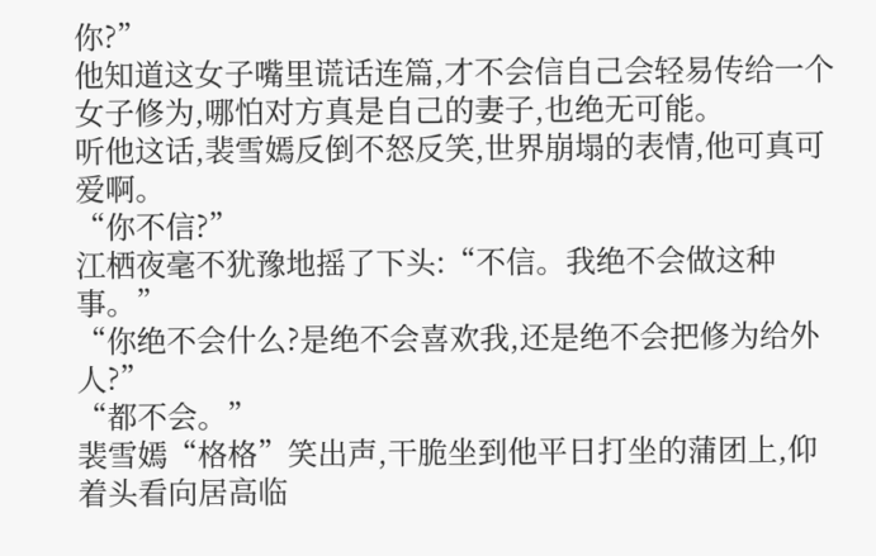你?”
他知道这女子嘴里谎话连篇,才不会信自己会轻易传给一个女子修为,哪怕对方真是自己的妻子,也绝无可能。
听他这话,裴雪嫣反倒不怒反笑,世界崩塌的表情,他可真可爱啊。
“你不信?”
江栖夜毫不犹豫地摇了下头:“不信。我绝不会做这种事。”
“你绝不会什么?是绝不会喜欢我,还是绝不会把修为给外人?”
“都不会。”
裴雪嫣“格格”笑出声,干脆坐到他平日打坐的蒲团上,仰着头看向居高临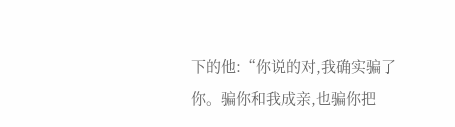下的他:“你说的对,我确实骗了你。骗你和我成亲,也骗你把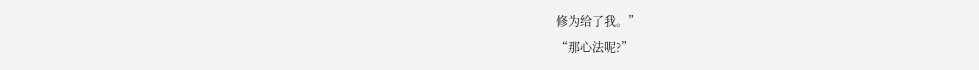修为给了我。”
“那心法呢?”